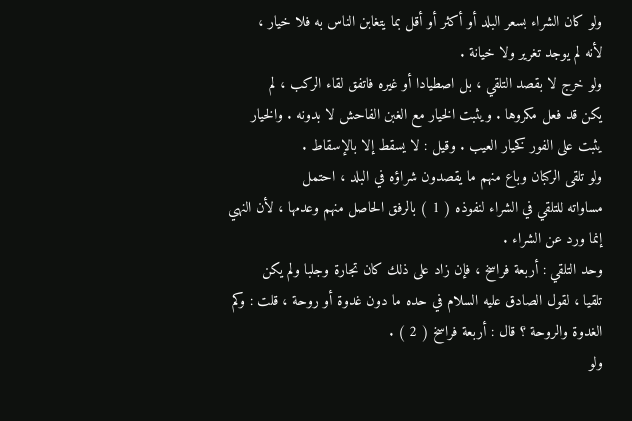ولو كان الشراء بسعر البلد أو أكثر أو أقل بما يتغابن الناس به فلا خيار ،
لأنه لم يوجد تغرير ولا خيانة .
ولو خرج لا بقصد التلقي ، بل اصطيادا أو غيره فاتفق لقاء الركب ، لم
يكن قد فعل مكروها . ويثبت الخيار مع الغبن الفاحش لا بدونه . والخيار
يثبت على الفور كخيار العيب . وقيل : لا يسقط إلا بالإسقاط .
ولو تلقى الركبان وباع منهم ما يقصدون شراؤه في البلد ، احتمل
مساواته للتلقي في الشراء لنفوذه ( 1 ) بالرفق الحاصل منهم وعدمها ، لأن النهي
إنما ورد عن الشراء .
وحد التلقي : أربعة فراسخ ، فإن زاد على ذلك كان تجارة وجلبا ولم يكن
تلقيا ، لقول الصادق عليه السلام في حده ما دون غدوة أو روحة ، قلت : وكم
الغدوة والروحة ؟ قال : أربعة فراسخ ( 2 ) .
ولو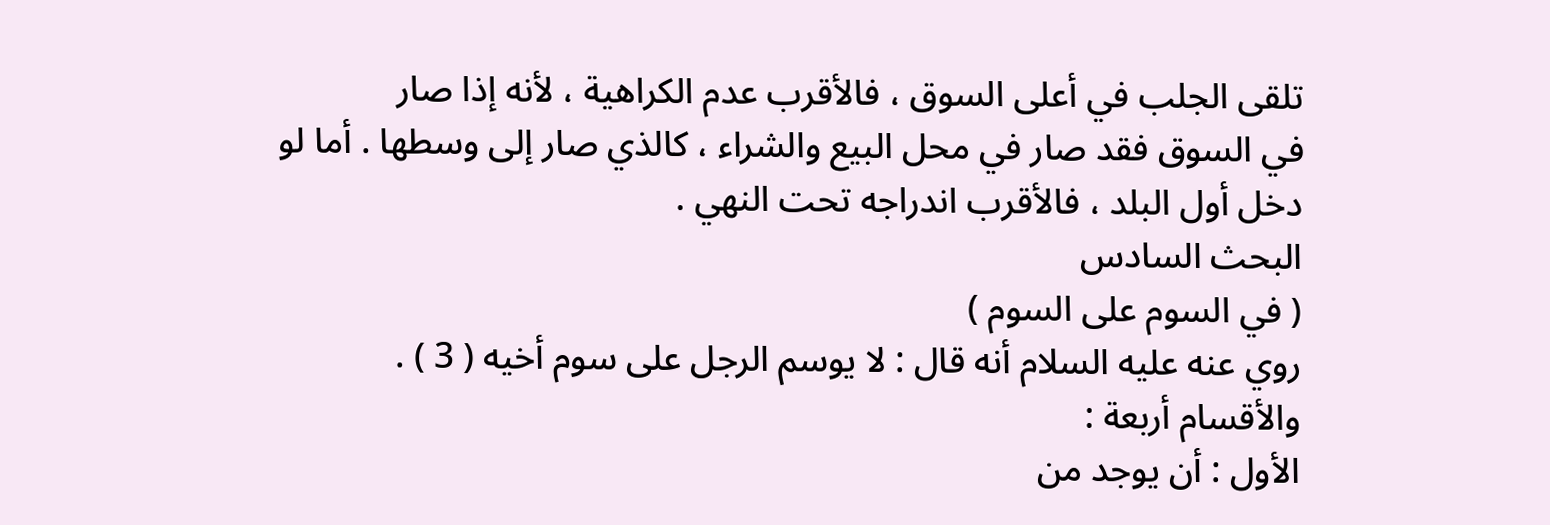تلقى الجلب في أعلى السوق ، فالأقرب عدم الكراهية ، لأنه إذا صار
في السوق فقد صار في محل البيع والشراء ، كالذي صار إلى وسطها . أما لو
دخل أول البلد ، فالأقرب اندراجه تحت النهي .
البحث السادس
( في السوم على السوم )
روي عنه عليه السلام أنه قال : لا يوسم الرجل على سوم أخيه ( 3 ) .
والأقسام أربعة :
الأول : أن يوجد من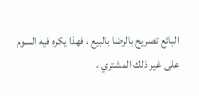البائع تصريح بالرضا بالبيع ، فهذا يكره فيه السوم
على غير ذلك المشتري ،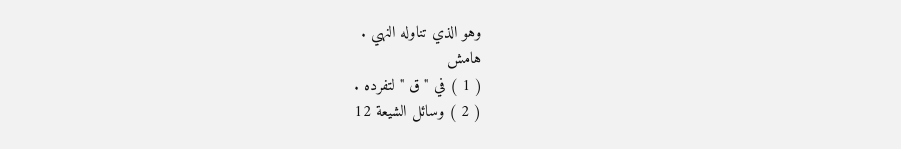وهو الذي تناوله النهي .
هامش
( 1 ) في " ق " لتفرده .
( 2 ) وسائل الشيعة 12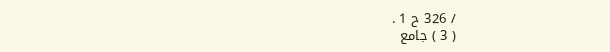/ 326 ح 1 .
( 3 ) جامع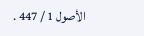الأصول 1 / 447 .